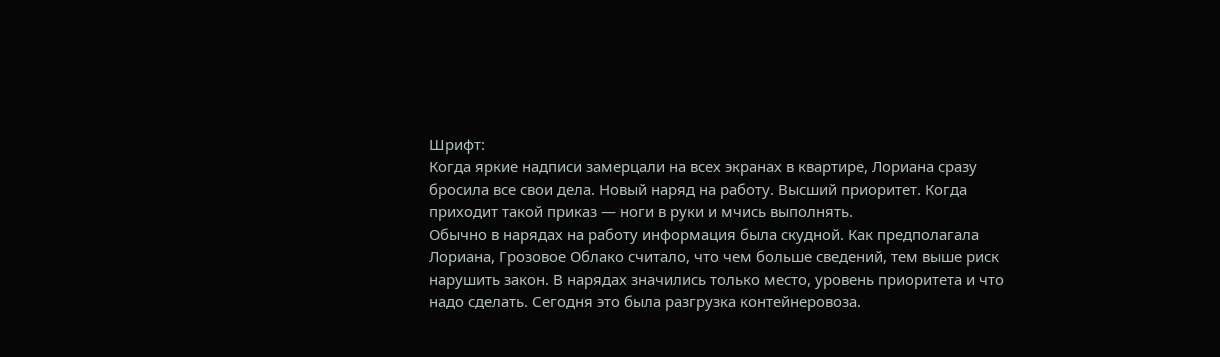Шрифт:
Когда яркие надписи замерцали на всех экранах в квартире, Лориана сразу бросила все свои дела. Новый наряд на работу. Высший приоритет. Когда приходит такой приказ — ноги в руки и мчись выполнять.
Обычно в нарядах на работу информация была скудной. Как предполагала Лориана, Грозовое Облако считало, что чем больше сведений, тем выше риск нарушить закон. В нарядах значились только место, уровень приоритета и что надо сделать. Сегодня это была разгрузка контейнеровоза.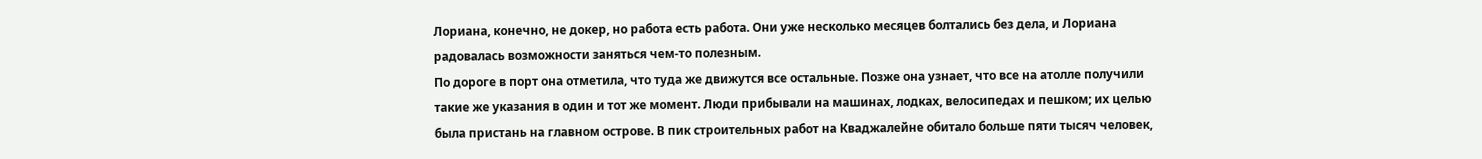Лориана, конечно, не докер, но работа есть работа. Они уже несколько месяцев болтались без дела, и Лориана радовалась возможности заняться чем-то полезным.
По дороге в порт она отметила, что туда же движутся все остальные. Позже она узнает, что все на атолле получили такие же указания в один и тот же момент. Люди прибывали на машинах, лодках, велосипедах и пешком; их целью была пристань на главном острове. В пик строительных работ на Кваджалейне обитало больше пяти тысяч человек,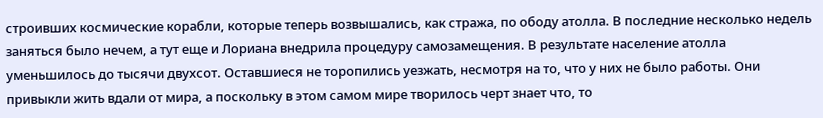строивших космические корабли, которые теперь возвышались, как стража, по ободу атолла. В последние несколько недель заняться было нечем, а тут еще и Лориана внедрила процедуру самозамещения. В результате население атолла уменьшилось до тысячи двухсот. Оставшиеся не торопились уезжать, несмотря на то, что у них не было работы. Они привыкли жить вдали от мира, а поскольку в этом самом мире творилось черт знает что, то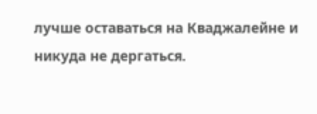лучше оставаться на Кваджалейне и никуда не дергаться.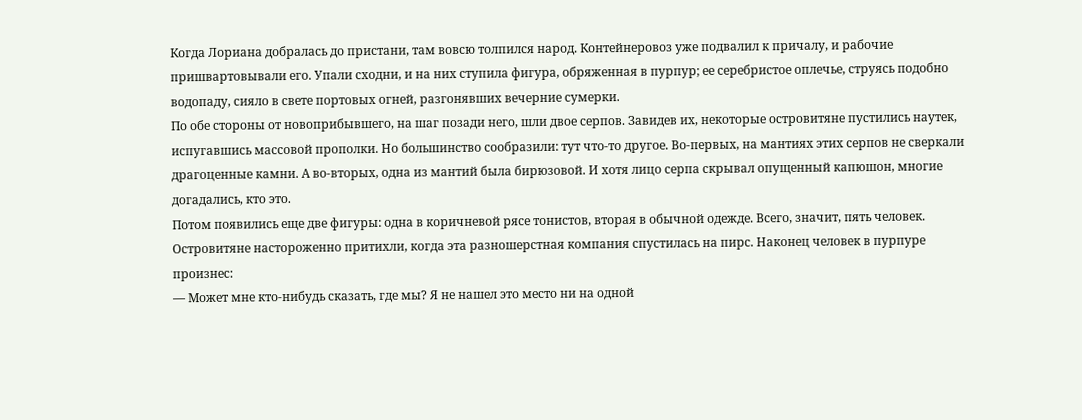Когда Лориана добралась до пристани, там вовсю толпился народ. Контейнеровоз уже подвалил к причалу, и рабочие пришвартовывали его. Упали сходни, и на них ступила фигура, обряженная в пурпур; ее серебристое оплечье, струясь подобно водопаду, сияло в свете портовых огней, разгонявших вечерние сумерки.
По обе стороны от новоприбывшего, на шаг позади него, шли двое серпов. Завидев их, некоторые островитяне пустились наутек, испугавшись массовой прополки. Но большинство сообразили: тут что-то другое. Во-первых, на мантиях этих серпов не сверкали драгоценные камни. А во-вторых, одна из мантий была бирюзовой. И хотя лицо серпа скрывал опущенный капюшон, многие догадались, кто это.
Потом появились еще две фигуры: одна в коричневой рясе тонистов, вторая в обычной одежде. Всего, значит, пять человек.
Островитяне настороженно притихли, когда эта разношерстная компания спустилась на пирс. Наконец человек в пурпуре произнес:
— Может мне кто-нибудь сказать, где мы? Я не нашел это место ни на одной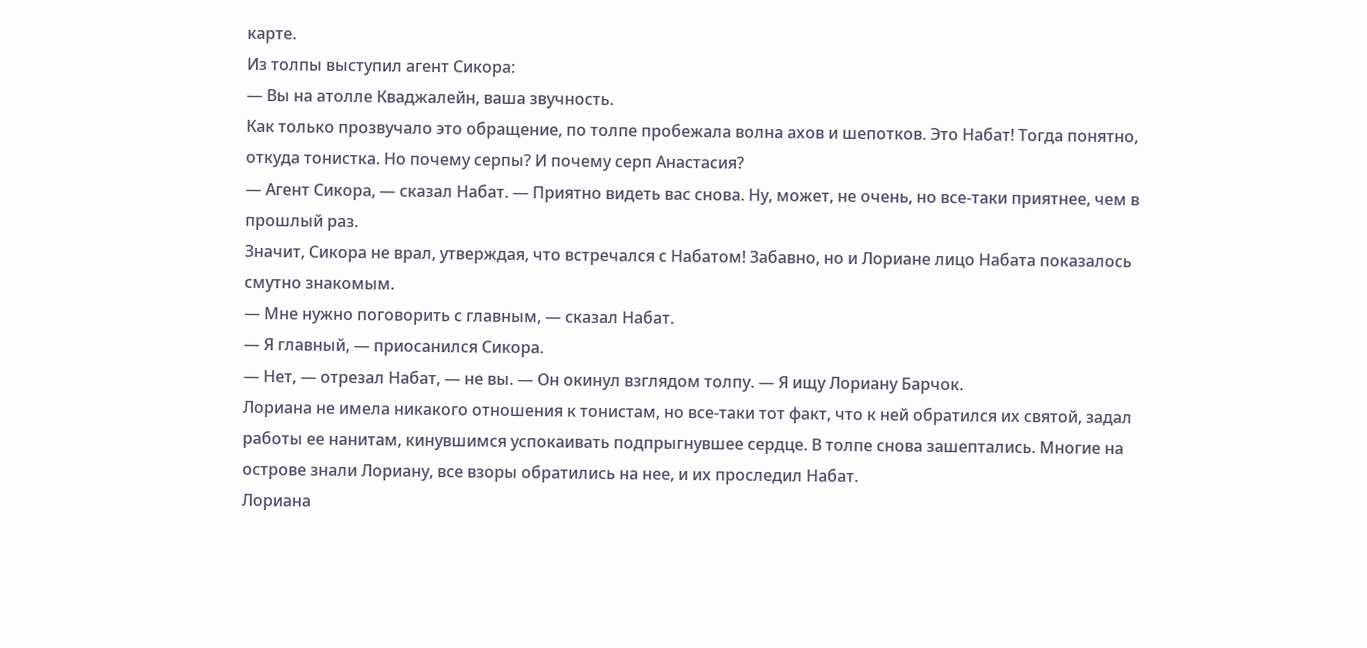карте.
Из толпы выступил агент Сикора:
— Вы на атолле Кваджалейн, ваша звучность.
Как только прозвучало это обращение, по толпе пробежала волна ахов и шепотков. Это Набат! Тогда понятно, откуда тонистка. Но почему серпы? И почему серп Анастасия?
— Агент Сикора, — сказал Набат. — Приятно видеть вас снова. Ну, может, не очень, но все-таки приятнее, чем в прошлый раз.
Значит, Сикора не врал, утверждая, что встречался с Набатом! Забавно, но и Лориане лицо Набата показалось смутно знакомым.
— Мне нужно поговорить с главным, — сказал Набат.
— Я главный, — приосанился Сикора.
— Нет, — отрезал Набат, — не вы. — Он окинул взглядом толпу. — Я ищу Лориану Барчок.
Лориана не имела никакого отношения к тонистам, но все-таки тот факт, что к ней обратился их святой, задал работы ее нанитам, кинувшимся успокаивать подпрыгнувшее сердце. В толпе снова зашептались. Многие на острове знали Лориану, все взоры обратились на нее, и их проследил Набат.
Лориана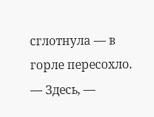сглотнула — в горле пересохло.
— Здесь, —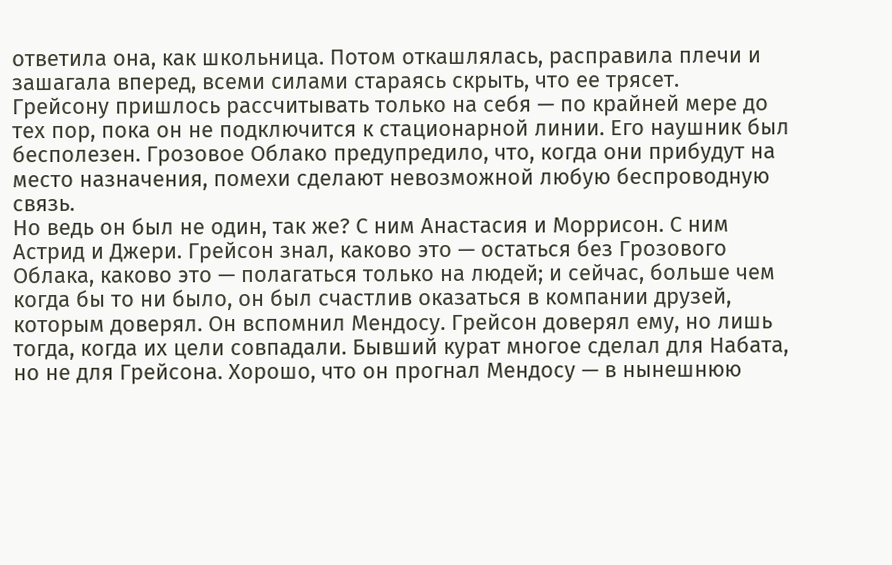ответила она, как школьница. Потом откашлялась, расправила плечи и зашагала вперед, всеми силами стараясь скрыть, что ее трясет.
Грейсону пришлось рассчитывать только на себя — по крайней мере до тех пор, пока он не подключится к стационарной линии. Его наушник был бесполезен. Грозовое Облако предупредило, что, когда они прибудут на место назначения, помехи сделают невозможной любую беспроводную связь.
Но ведь он был не один, так же? С ним Анастасия и Моррисон. С ним Астрид и Джери. Грейсон знал, каково это — остаться без Грозового Облака, каково это — полагаться только на людей; и сейчас, больше чем когда бы то ни было, он был счастлив оказаться в компании друзей, которым доверял. Он вспомнил Мендосу. Грейсон доверял ему, но лишь тогда, когда их цели совпадали. Бывший курат многое сделал для Набата, но не для Грейсона. Хорошо, что он прогнал Мендосу — в нынешнюю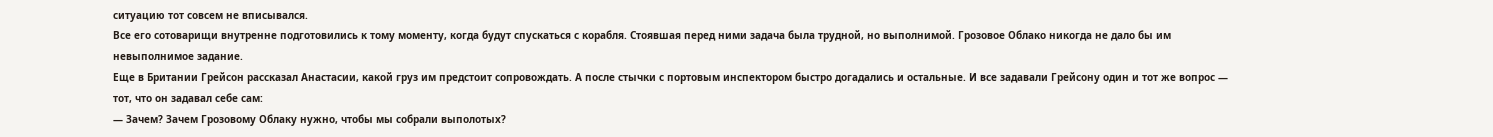ситуацию тот совсем не вписывался.
Все его сотоварищи внутренне подготовились к тому моменту, когда будут спускаться с корабля. Стоявшая перед ними задача была трудной, но выполнимой. Грозовое Облако никогда не дало бы им невыполнимое задание.
Еще в Британии Грейсон рассказал Анастасии, какой груз им предстоит сопровождать. А после стычки с портовым инспектором быстро догадались и остальные. И все задавали Грейсону один и тот же вопрос — тот, что он задавал себе сам:
— Зачем? Зачем Грозовому Облаку нужно, чтобы мы собрали выполотых?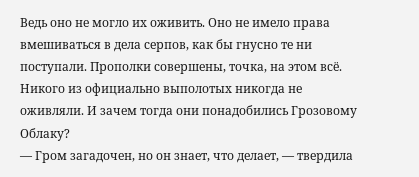Ведь оно не могло их оживить. Оно не имело права вмешиваться в дела серпов, как бы гнусно те ни поступали. Прополки совершены, точка, на этом всё. Никого из официально выполотых никогда не оживляли. И зачем тогда они понадобились Грозовому Облаку?
— Гром загадочен, но он знает, что делает, — твердила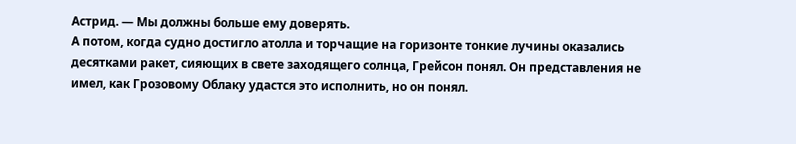Астрид. — Мы должны больше ему доверять.
А потом, когда судно достигло атолла и торчащие на горизонте тонкие лучины оказались десятками ракет, сияющих в свете заходящего солнца, Грейсон понял. Он представления не имел, как Грозовому Облаку удастся это исполнить, но он понял.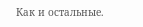Как и остальные.